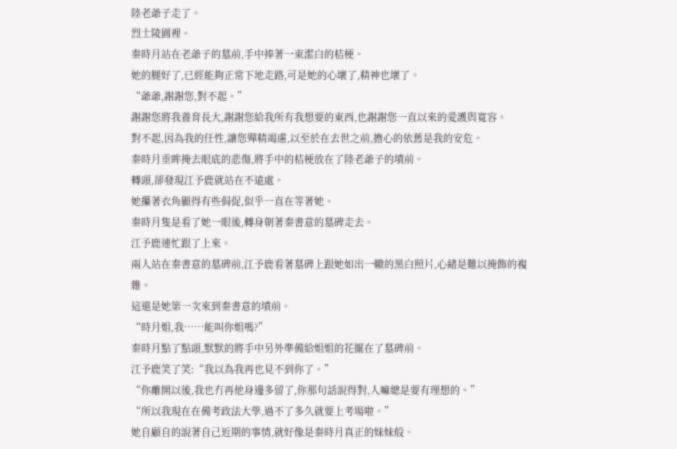陸老爺子走了。
烈士陵園裡。
秦時月站在老爺子的墓前,手中捧著一束潔白的桔梗。
她的腿好了,已經能夠正常下地走路,可是她的心壞了,精神也壞了。
“爺爺,謝謝您,對不起。”
謝謝您將我養育長大,謝謝您給我所有我想要的東西,也謝謝您一直以來的愛護與寬容。
對不起,因為我的任性,讓您殫精竭慮,以至於在去世之前,擔心的依舊是我的安危。
秦時月垂眸掩去眼底的悲傷,將手中的桔梗放在了陸老爺子的墳前。
轉頭,卻發現江予鹿就站在不遠處。
她攥著衣角顯得有些侷促,似乎一直在等著她。
秦時月隻是看了她一眼後,轉身朝著秦書意的墓碑走去。
江予鹿連忙跟了上來。
兩人站在秦書意的墓碑前,江予鹿看著墓碑上跟她如出一轍的黑白照片,心緒是難以掩飾的複雜。
這還是她第一次來到秦書意的墳前。
“時月姐,我……能叫你姐嗎?”
秦時月點了點頭,默默的將手中另外準備給姐姐的花擺在了墓碑前。
江予鹿笑了笑:“我以為我再也見不到你了。”
“你離開以後,我也冇再他身邊多留了,你那句話說得對,人嘛總是要有理想的。”
“所以我現在在備考政法大學,過不了多久就要上考場啦。”
她自顧自的說著自己近期的事情,就好像是秦時月真正的妹妹般。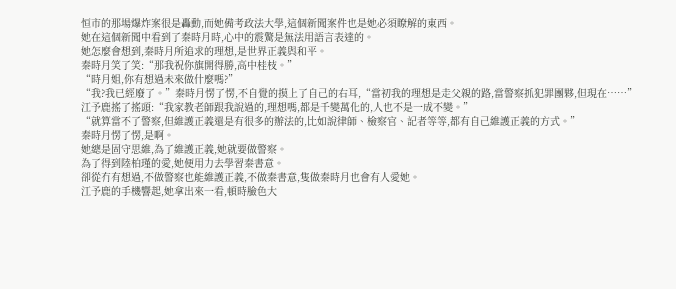恒市的那場爆炸案很是轟動,而她備考政法大學,這個新聞案件也是她必須瞭解的東西。
她在這個新聞中看到了秦時月時,心中的震驚是無法用語言表達的。
她怎麼會想到,秦時月所追求的理想,是世界正義與和平。
秦時月笑了笑:“那我祝你旗開得勝,高中桂枝。”
“時月姐,你有想過未來做什麼嗎?”
“我?我已經廢了。”秦時月愣了愣,不自覺的摸上了自己的右耳,“當初我的理想是走父親的路,當警察抓犯罪團夥,但現在……”
江予鹿搖了搖頭:“我家教老師跟我說過的,理想嗎,都是千變萬化的,人也不是一成不變。”
“就算當不了警察,但維護正義還是有很多的辦法的,比如說律師、檢察官、記者等等,都有自己維護正義的方式。”
秦時月愣了愣,是啊。
她總是固守思維,為了維護正義,她就要做警察。
為了得到陸柏瑾的愛,她便用力去學習秦書意。
卻從冇有想過,不做警察也能維護正義,不做秦書意,隻做秦時月也會有人愛她。
江予鹿的手機響起,她拿出來一看,頓時臉色大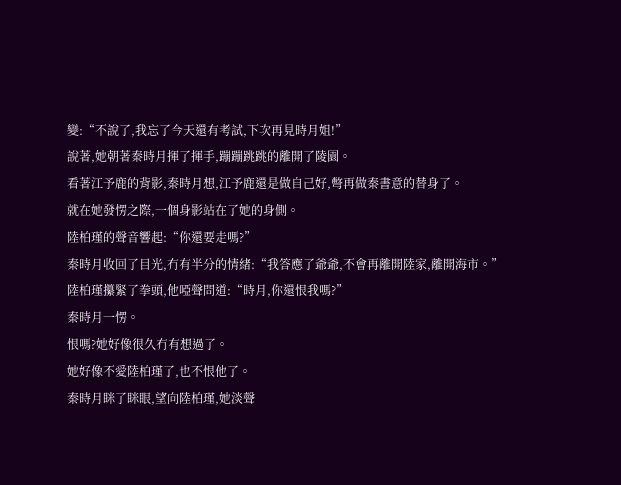變:“不說了,我忘了今天還有考試,下次再見時月姐!”
說著,她朝著秦時月揮了揮手,蹦蹦跳跳的離開了陵園。
看著江予鹿的背影,秦時月想,江予鹿還是做自己好,彆再做秦書意的替身了。
就在她發愣之際,一個身影站在了她的身側。
陸柏瑾的聲音響起:“你還要走嗎?”
秦時月收回了目光,冇有半分的情緒:“我答應了爺爺,不會再離開陸家,離開海市。”
陸柏瑾攥緊了拳頭,他啞聲問道:“時月,你還恨我嗎?”
秦時月一愣。
恨嗎?她好像很久冇有想過了。
她好像不愛陸柏瑾了,也不恨他了。
秦時月眯了眯眼,望向陸柏瑾,她淡聲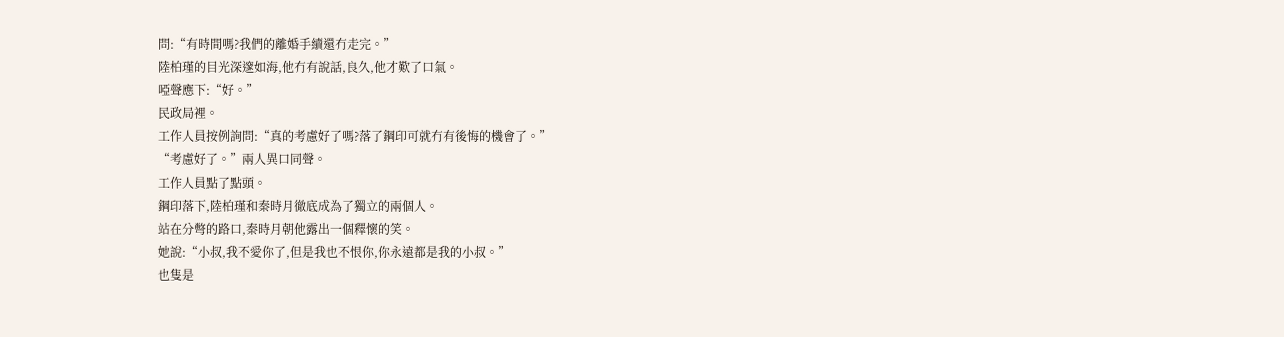問:“有時間嗎?我們的離婚手續還冇走完。”
陸柏瑾的目光深邃如海,他冇有說話,良久,他才歎了口氣。
啞聲應下:“好。”
民政局裡。
工作人員按例詢問:“真的考慮好了嗎?落了鋼印可就冇有後悔的機會了。”
“考慮好了。”兩人異口同聲。
工作人員點了點頭。
鋼印落下,陸柏瑾和秦時月徹底成為了獨立的兩個人。
站在分彆的路口,秦時月朝他露出一個釋懷的笑。
她說:“小叔,我不愛你了,但是我也不恨你,你永遠都是我的小叔。”
也隻是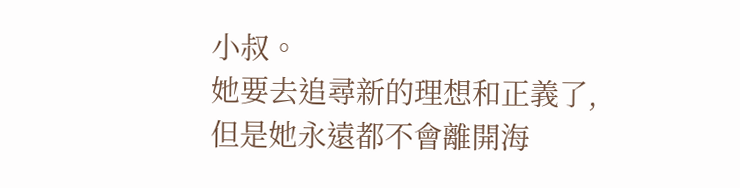小叔。
她要去追尋新的理想和正義了,但是她永遠都不會離開海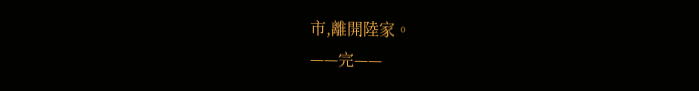市,離開陸家。
——完——